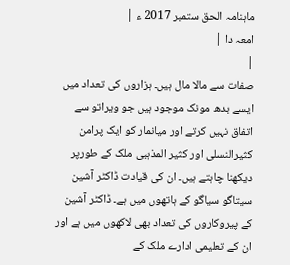ماہنامہ الحق ستمبر 2017 ء |
امعہ دا |
|
صفات سے مالا مال ہیں۔ ہزاروں کی تعداد میں ایسے بدھ مونک موجود ہیں جو ویراتو سے اتفاق نہیں کرتے اور میانمار کو ایک پرامن کثیرالنسلی اور کثیر المذہبی ملک کے طورپر دیکھنا چاہتے ہیں۔ ان کی قیادت ڈاکٹر آشین سیتاگو سیاگو کے ہاتھوں میں ہے۔ ڈاکٹر آشین کے پیروکاروں کی تعداد بھی لاکھوں میں ہے اور ان کے تعلیمی ادارے ملک کے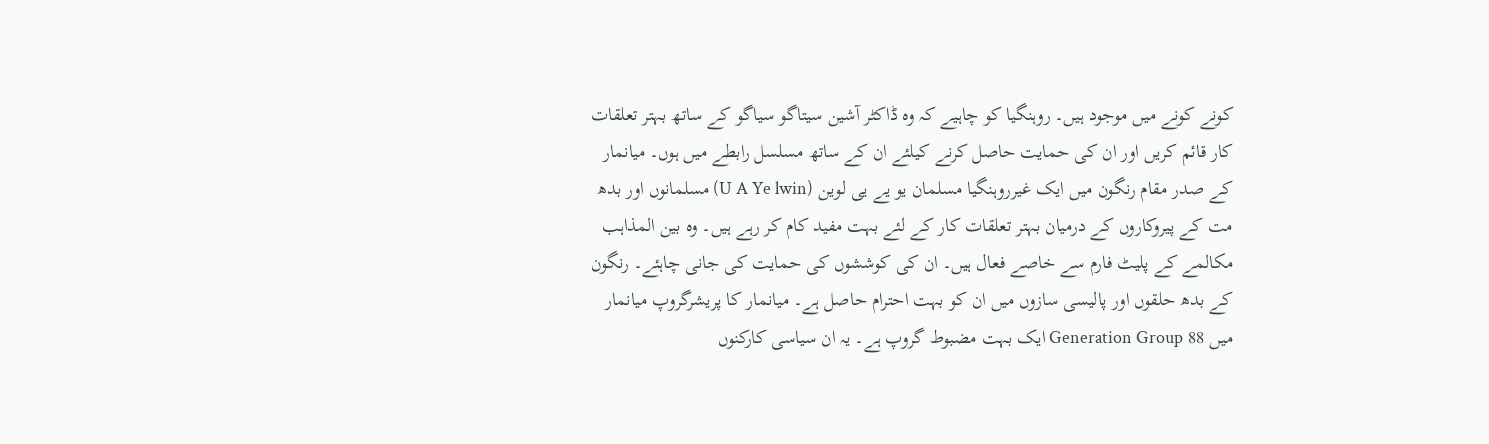کونے کونے میں موجود ہیں۔ روہنگیا کو چاہیے کہ وہ ڈاکٹر آشین سیتاگو سیاگو کے ساتھ بہتر تعلقات کار قائم کریں اور ان کی حمایت حاصل کرنے کیلئے ان کے ساتھ مسلسل رابطے میں ہوں۔ میانمار کے صدر مقام رنگون میں ایک غیرروہنگیا مسلمان یو یے یی لوین (U A Ye lwin) مسلمانوں اور بدھ مت کے پیروکاروں کے درمیان بہتر تعلقات کار کے لئے بہت مفید کام کر رہے ہیں۔ وہ بین المذاہب مکالمے کے پلیٹ فارم سے خاصے فعال ہیں۔ ان کی کوششوں کی حمایت کی جانی چاہئے۔ رنگون کے بدھ حلقوں اور پالیسی سازوں میں ان کو بہت احترام حاصل ہے۔ میانمار کا پریشرگروپ میانمار میں 88 Generation Group ایک بہت مضبوط گروپ ہے۔ یہ ان سیاسی کارکنوں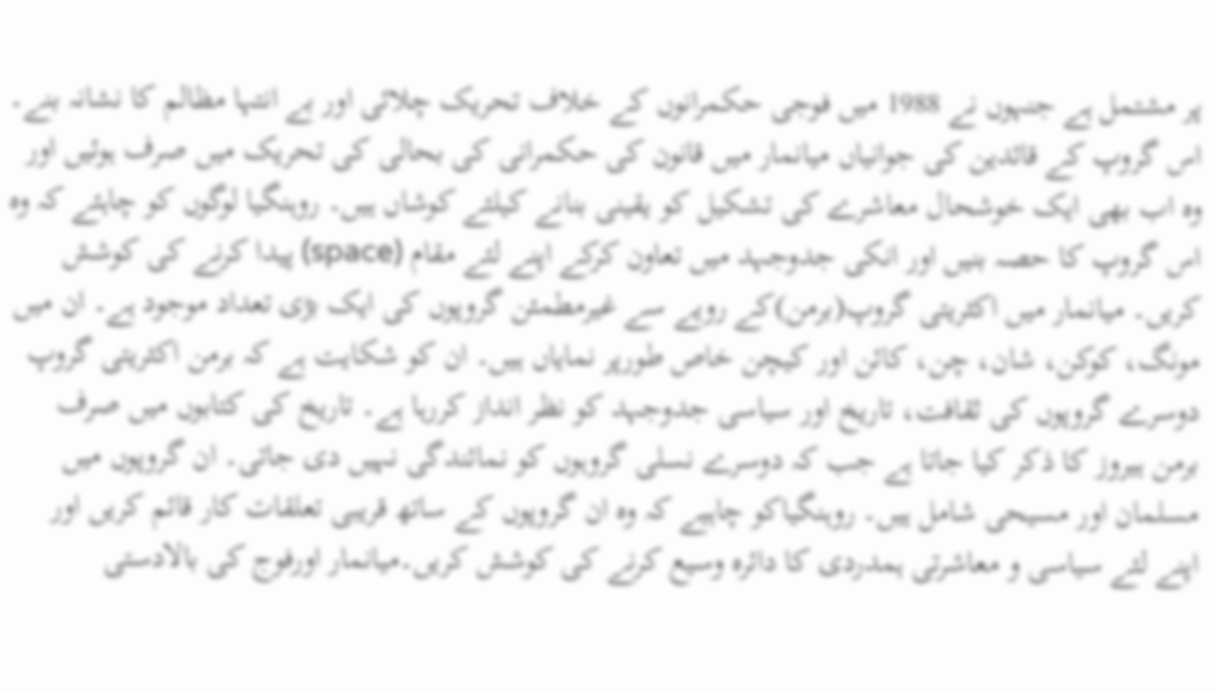پر مشتمل ہے جنہوں نے 1988 میں فوجی حکمرانوں کے خلاف تحریک چلائی اور بے انتہا مظالم کا نشانہ بنے۔ اس گروپ کے قائدین کی جوانیاں میانمار میں قانون کی حکمرانی کی بحالی کی تحریک میں صرف ہوئیں اور وہ اب بھی ایک خوشحال معاشرے کی تشکیل کو یقینی بنانے کیلئے کوشاں ہیں۔ روہنگیا لوگوں کو چاہئے کہ وہ اس گروپ کا حصہ بنیں اور انکی جدوجہد میں تعاون کرکے اپنے لئے مقام (space) پیدا کرنے کی کوشش کریں۔ میانمار میں اکثریتی گروپ(برمن)کے رویے سے غیرمطمئن گروپوں کی ایک بڑی تعداد موجود ہے۔ ان میں مونگ، کوکن، شان، چن، کائن اور کیچن خاص طورپر نمایاں ہیں۔ ان کو شکایت ہے کہ برمن اکثریتی گروپ دوسرے گروپوں کی ثقافت، تاریخ اور سیاسی جدوجہد کو نظر انداز کررہا ہے۔ تاریخ کی کتابوں میں صرف برمن ہیروز کا ذکر کیا جاتا ہے جب کہ دوسرے نسلی گروہوں کو نمائندگی نہیں دی جاتی۔ ان گروپوں میں مسلمان اور مسیحی شامل ہیں۔ روہنگیاکو چاہیے کہ وہ ان گروپوں کے ساتھ قریبی تعلقات کار قائم کریں اور اپنے لئے سیاسی و معاشرتی ہمدردی کا دائرہ وسیع کرنے کی کوشش کریں۔میانمار اورفوج کی بالادستی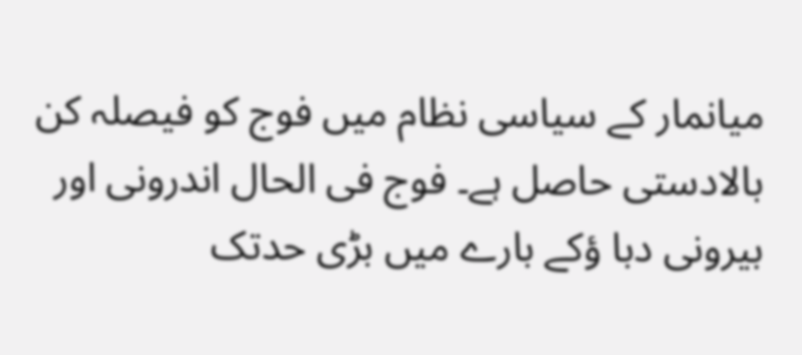میانمار کے سیاسی نظام میں فوج کو فیصلہ کن بالادستی حاصل ہے۔ فوج فی الحال اندرونی اور بیرونی دبا ؤکے بارے میں بڑی حدتک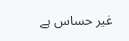غیر حساس ہے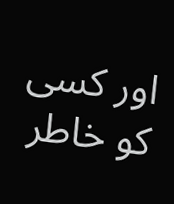اور کسی کو خاطر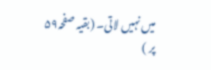میں نہیں لاتی۔ (بقیہ صفحہ۵۹ پر )